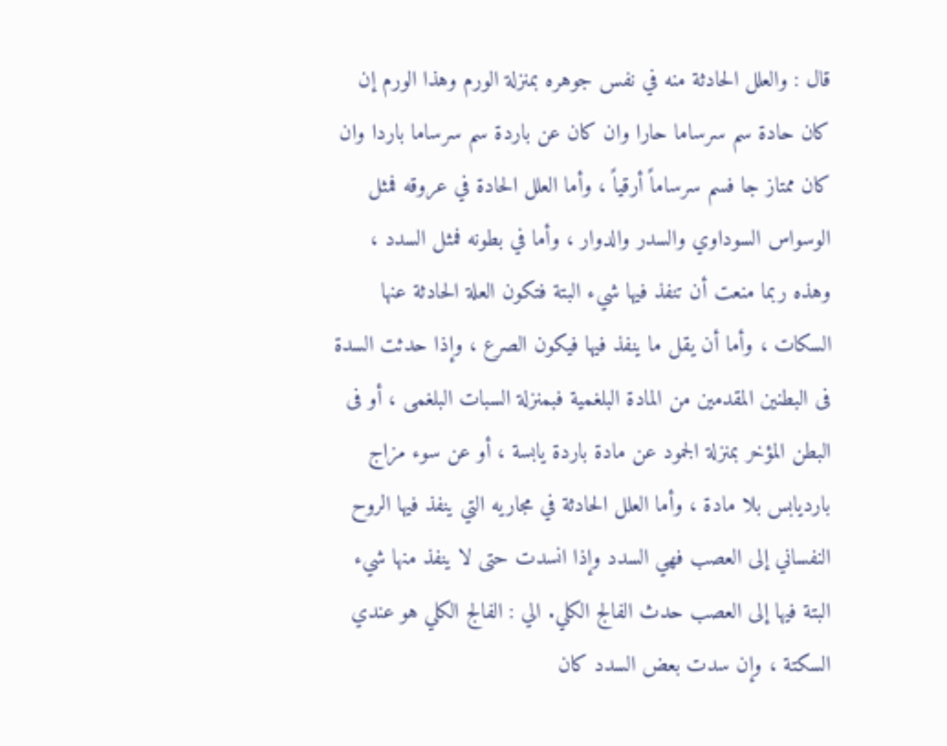قال : والعلل الحادثة منه في نفس جوهره بمنزلة الورم وهذا الورم إن كان حادة سم سرساما حارا وان کان عن باردة سم سرساما باردا وان کان ممتاز جا فسم سرساماً أرقياً ، وأما العلل الحادة في عروقه فمثل الوسواس السوداوي والسدر والدوار ، وأما في بطونه فمثل السدد ، وهذه ربما منعت أن تنفذ فيها شيء البتة فتكون العلة الحادثة عنها السكات ، وأما أن يقل ما ينفذ فيها فيكون الصرع ، وإذا حدثت السدة فى البطنين المقدمين من المادة البلغمية فبمنزلة السبات البلغمى ، أو فى البطن المؤخر بمنزلة الجمود عن مادة باردة يابسة ، أو عن سوء مزاج بارديابس بلا مادة ، وأما العلل الحادثة في مجاريه التي ينفذ فيها الروح النفساني إلى العصب فهي السدد وإذا انسدت حتى لا ينفذ منها شيء البتة فيها إلى العصب حدث الفالج الكلي. الي : الفالج الكلي هو عندي السكتة ، وإن سدت بعض السدد كان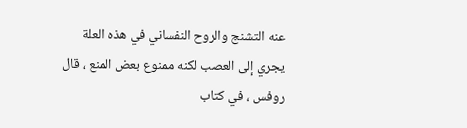عنه التشنج والروح النفساني في هذه العلة يجري إلى العصب لكنه ممنوع بعض المنع ، قال روفس ، في کتاب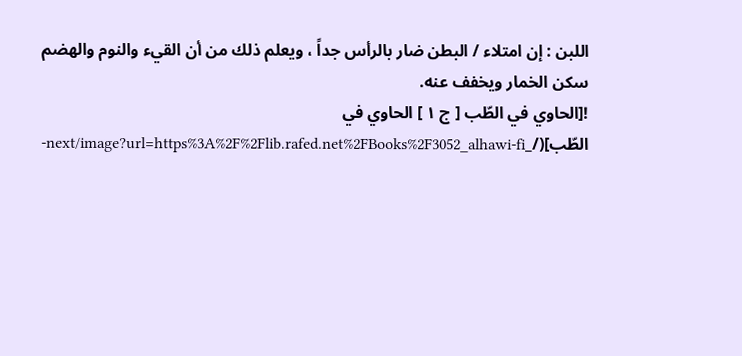اللبن : إن امتلاء / البطن ضار بالرأس جداً ، ويعلم ذلك من أن القيء والنوم والهضم سکن الخمار ويخفف عنه.
![الحاوي في الطّب [ ج ١ ] الحاوي في الطّب](/_next/image?url=https%3A%2F%2Flib.rafed.net%2FBooks%2F3052_alhawi-fi-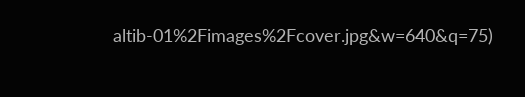altib-01%2Fimages%2Fcover.jpg&w=640&q=75)